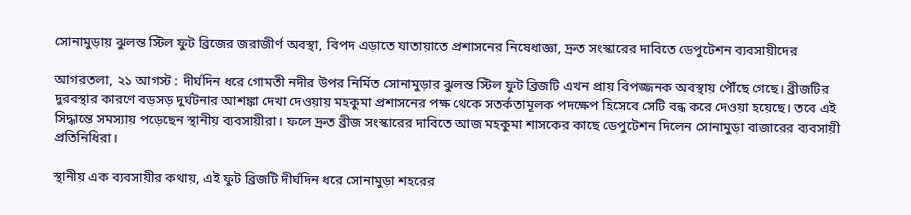সোনামুড়ায় ঝুলন্ত স্টিল ফুট ব্রিজের জরাজীর্ণ অবস্থা, বিপদ এড়াতে যাতায়াতে প্রশাসনের নিষেধাজ্ঞা, দ্রুত সংস্কারের দাবিতে ডেপুটেশন ব্যবসায়ীদের

আগরতলা, ২১ আগস্ট : দীর্ঘদিন ধরে গোমতী নদীর উপর নির্মিত সোনামুড়ার ঝুলন্ত স্টিল ফুট ব্রিজটি এখন প্রায় বিপজ্জনক অবস্থায় পৌঁছে গেছে। ব্রীজটির দুরবস্থার কারণে বড়সড় দুর্ঘটনার আশঙ্কা দেখা দেওয়ায় মহকুমা প্রশাসনের পক্ষ থেকে সতর্কতামূলক পদক্ষেপ হিসেবে সেটি বন্ধ করে দেওয়া হয়েছে। তবে এই সিদ্ধান্তে সমস্যায় পড়েছেন স্থানীয় ব্যবসায়ীরা। ফলে দ্রুত ব্রীজ সংস্কারের দাবিতে আজ মহকুমা শাসকের কাছে ডেপুটেশন দিলেন সোনামুড়া বাজারের ব্যবসায়ী প্রতিনিধিরা।

স্থানীয় এক ব্যবসায়ীর কথায়, এই ফুট ব্রিজটি দীর্ঘদিন ধরে সোনামুড়া শহরের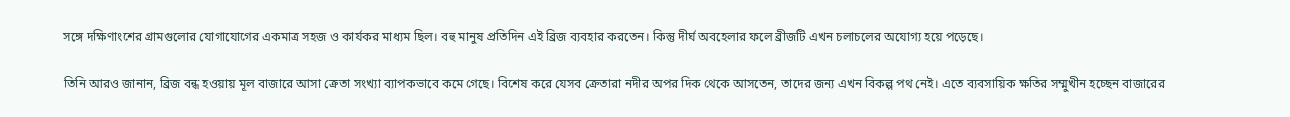সঙ্গে দক্ষিণাংশের গ্রামগুলোর যোগাযোগের একমাত্র সহজ ও কার্যকর মাধ্যম ছিল। বহু মানুষ প্রতিদিন এই ব্রিজ ব্যবহার করতেন। কিন্তু দীর্ঘ অবহেলার ফলে ব্রীজটি এখন চলাচলের অযোগ্য হয়ে পড়েছে।

তিনি আরও জানান, ব্রিজ বন্ধ হওয়ায় মূল বাজারে আসা ক্রেতা সংখ্যা ব্যাপকভাবে কমে গেছে। বিশেষ করে যেসব ক্রেতারা নদীর অপর দিক থেকে আসতেন, তাদের জন্য এখন বিকল্প পথ নেই। এতে ব্যবসায়িক ক্ষতির সম্মুখীন হচ্ছেন বাজারের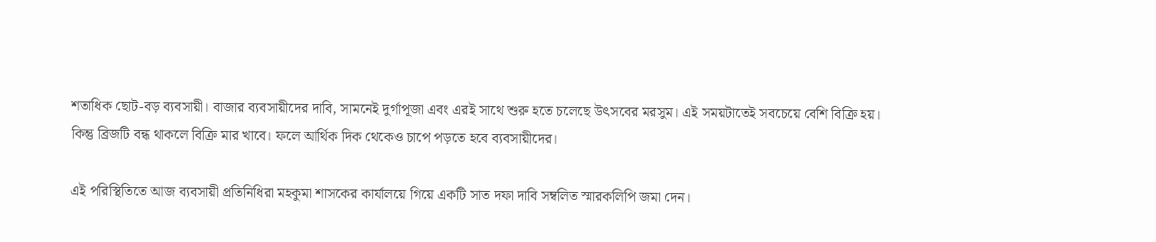শতাধিক ছোট-বড় ব্যবসায়ী। বাজার ব্যবসায়ীদের দাবি, সামনেই দুর্গাপূজা এবং এরই সাথে শুরু হতে চলেছে উৎসবের মরসুম। এই সময়টাতেই সবচেয়ে বেশি বিক্রি হয়। কিন্তু ব্রিজটি বন্ধ থাকলে বিক্রি মার খাবে। ফলে আর্থিক দিক থেকেও চাপে পড়তে হবে ব্যবসায়ীদের।

এই পরিস্থিতিতে আজ ব্যবসায়ী প্রতিনিধিরা মহকুমা শাসকের কার্যালয়ে গিয়ে একটি সাত দফা দাবি সম্বলিত স্মারকলিপি জমা দেন।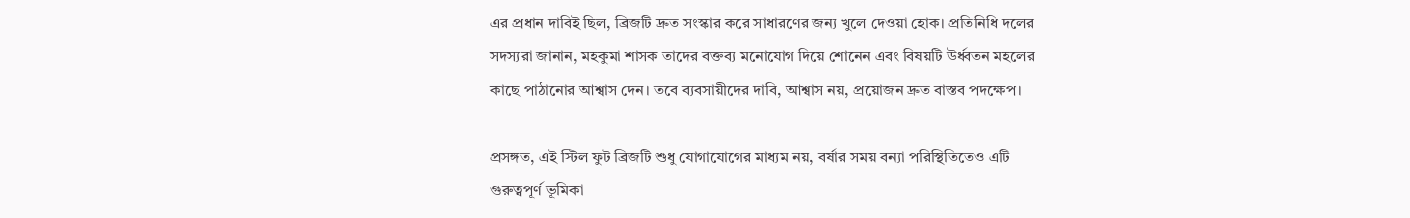এর প্রধান দাবিই ছিল, ব্রিজটি দ্রুত সংস্কার করে সাধারণের জন্য খুলে দেওয়া হোক। প্রতিনিধি দলের সদস্যরা জানান, মহকুমা শাসক তাদের বক্তব্য মনোযোগ দিয়ে শোনেন এবং বিষয়টি উর্ধ্বতন মহলের কাছে পাঠানোর আশ্বাস দেন। তবে ব্যবসায়ীদের দাবি, আশ্বাস নয়, প্রয়োজন দ্রুত বাস্তব পদক্ষেপ।

প্রসঙ্গত, এই স্টিল ফুট ব্রিজটি শুধু যোগাযোগের মাধ্যম নয়, বর্ষার সময় বন্যা পরিস্থিতিতেও এটি গুরুত্বপূর্ণ ভূমিকা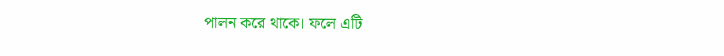পালন করে থাকে। ফলে এটি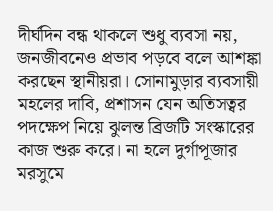দীর্ঘদিন বন্ধ থাকলে শুধু ব্যবসা নয়, জনজীবনেও প্রভাব পড়বে বলে আশঙ্কা করছেন স্থানীয়রা। সোনামুড়ার ব্যবসায়ী মহলের দাবি, প্রশাসন যেন অতিসত্বর পদক্ষেপ নিয়ে ঝুলন্ত ব্রিজটি সংস্কারের কাজ শুরু করে। না হলে দুর্গাপূজার মরসুমে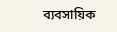ব্যবসায়িক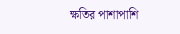ক্ষতির পাশাপাশি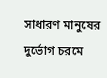সাধারণ মানুষের দুর্ভোগ চরমে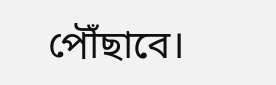পৌঁছাবে।